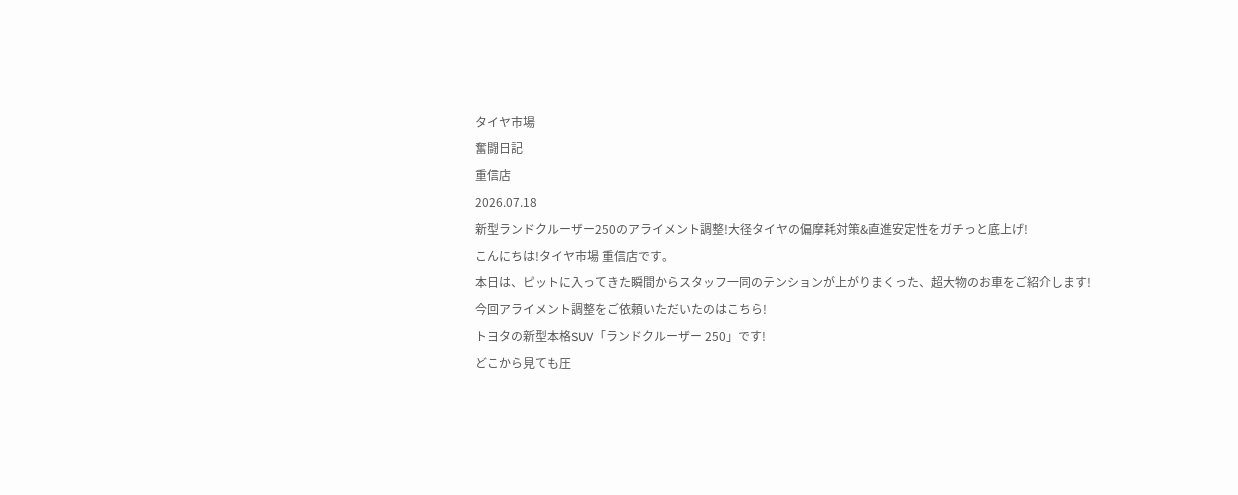タイヤ市場
奮闘日記
重信店
2026.07.18
新型ランドクルーザー250のアライメント調整!大径タイヤの偏摩耗対策&直進安定性をガチっと底上げ!
こんにちは!タイヤ市場 重信店です。
本日は、ピットに入ってきた瞬間からスタッフ一同のテンションが上がりまくった、超大物のお車をご紹介します!
今回アライメント調整をご依頼いただいたのはこちら!
トヨタの新型本格SUV「ランドクルーザー 250」です!
どこから見ても圧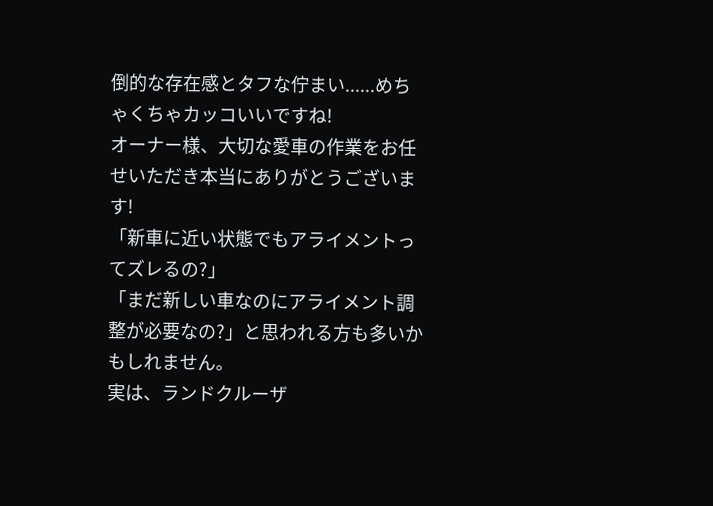倒的な存在感とタフな佇まい......めちゃくちゃカッコいいですね!
オーナー様、大切な愛車の作業をお任せいただき本当にありがとうございます!
「新車に近い状態でもアライメントってズレるの?」
「まだ新しい車なのにアライメント調整が必要なの?」と思われる方も多いかもしれません。
実は、ランドクルーザ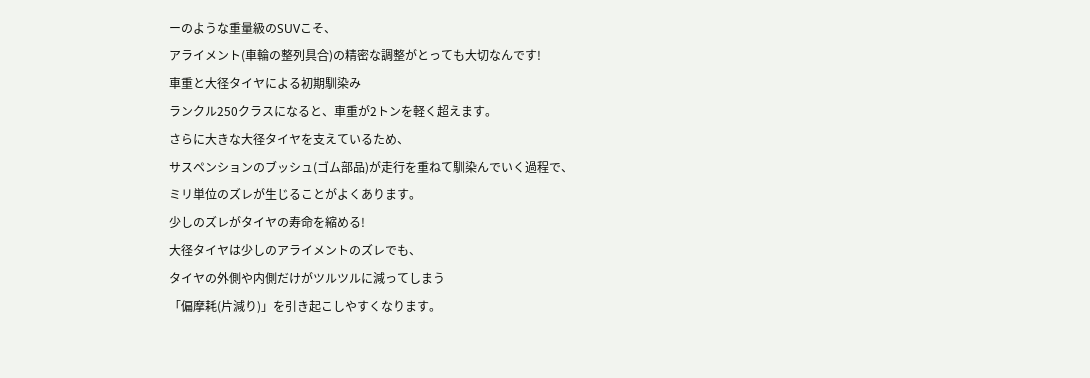ーのような重量級のSUVこそ、
アライメント(車輪の整列具合)の精密な調整がとっても大切なんです!
車重と大径タイヤによる初期馴染み
ランクル250クラスになると、車重が2トンを軽く超えます。
さらに大きな大径タイヤを支えているため、
サスペンションのブッシュ(ゴム部品)が走行を重ねて馴染んでいく過程で、
ミリ単位のズレが生じることがよくあります。
少しのズレがタイヤの寿命を縮める!
大径タイヤは少しのアライメントのズレでも、
タイヤの外側や内側だけがツルツルに減ってしまう
「偏摩耗(片減り)」を引き起こしやすくなります。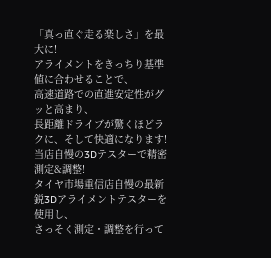「真っ直ぐ走る楽しさ」を最大に!
アライメントをきっちり基準値に合わせることで、
高速道路での直進安定性がグッと高まり、
長距離ドライブが驚くほどラクに、そして快適になります!
当店自慢の3Dテスターで精密測定&調整!
タイヤ市場重信店自慢の最新鋭3Dアライメントテスターを使用し、
さっそく測定・調整を行って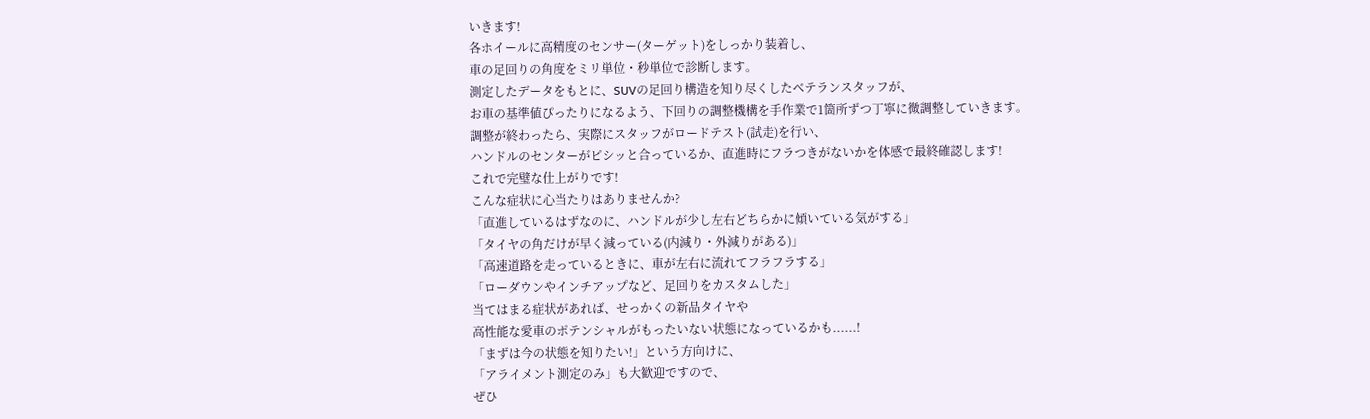いきます!
各ホイールに高精度のセンサー(ターゲット)をしっかり装着し、
車の足回りの角度をミリ単位・秒単位で診断します。
測定したデータをもとに、SUVの足回り構造を知り尽くしたベテランスタッフが、
お車の基準値ぴったりになるよう、下回りの調整機構を手作業で1箇所ずつ丁寧に微調整していきます。
調整が終わったら、実際にスタッフがロードテスト(試走)を行い、
ハンドルのセンターがピシッと合っているか、直進時にフラつきがないかを体感で最終確認します!
これで完璧な仕上がりです!
こんな症状に心当たりはありませんか?
「直進しているはずなのに、ハンドルが少し左右どちらかに傾いている気がする」
「タイヤの角だけが早く減っている(内減り・外減りがある)」
「高速道路を走っているときに、車が左右に流れてフラフラする」
「ローダウンやインチアップなど、足回りをカスタムした」
当てはまる症状があれば、せっかくの新品タイヤや
高性能な愛車のポテンシャルがもったいない状態になっているかも......!
「まずは今の状態を知りたい!」という方向けに、
「アライメント測定のみ」も大歓迎ですので、
ぜひ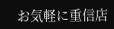お気軽に重信店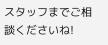スタッフまでご相談くださいね!